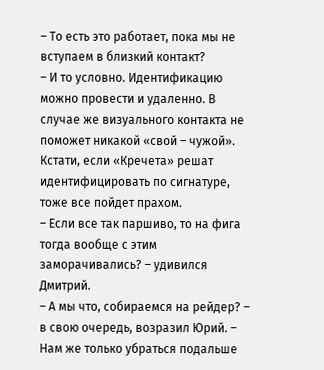– То есть это работает, пока мы не вступаем в близкий контакт?
– И то условно. Идентификацию можно провести и удаленно. В случае же визуального контакта не поможет никакой «свой – чужой». Кстати, если «Кречета» решат идентифицировать по сигнатуре, тоже все пойдет прахом.
– Если все так паршиво, то на фига тогда вообще с этим заморачивались? – удивился Дмитрий.
– А мы что, собираемся на рейдер? – в свою очередь, возразил Юрий. – Нам же только убраться подальше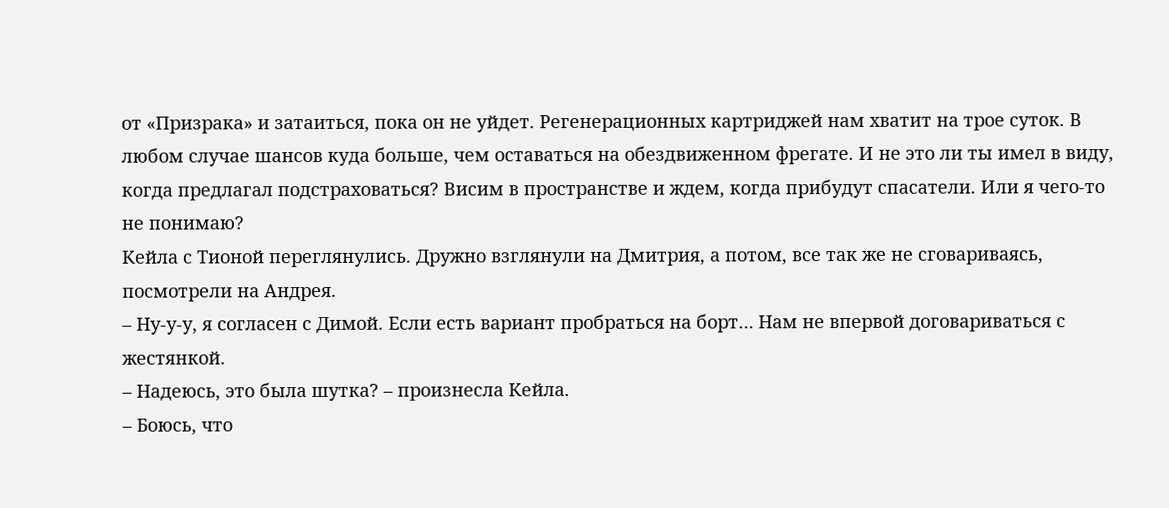от «Призрака» и затаиться, пока он не уйдет. Регенерационных картриджей нам хватит на трое суток. В любом случае шансов куда больше, чем оставаться на обездвиженном фрегате. И не это ли ты имел в виду, когда предлагал подстраховаться? Висим в пространстве и ждем, когда прибудут спасатели. Или я чего-то не понимаю?
Кейла с Тионой переглянулись. Дружно взглянули на Дмитрия, а потом, все так же не сговариваясь, посмотрели на Андрея.
– Ну-у-у, я согласен с Димой. Если есть вариант пробраться на борт… Нам не впервой договариваться с жестянкой.
– Надеюсь, это была шутка? – произнесла Кейла.
– Боюсь, что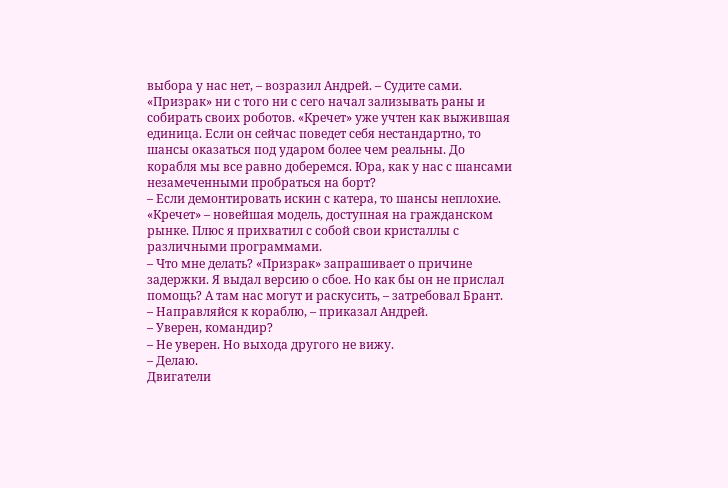выбора у нас нет, – возразил Андрей. – Судите сами. «Призрак» ни с того ни с сего начал зализывать раны и собирать своих роботов. «Кречет» уже учтен как выжившая единица. Если он сейчас поведет себя нестандартно, то шансы оказаться под ударом более чем реальны. До корабля мы все равно доберемся. Юра, как у нас с шансами незамеченными пробраться на борт?
– Если демонтировать искин с катера, то шансы неплохие. «Кречет» – новейшая модель, доступная на гражданском рынке. Плюс я прихватил с собой свои кристаллы с различными программами.
– Что мне делать? «Призрак» запрашивает о причине задержки. Я выдал версию о сбое. Но как бы он не прислал помощь? А там нас могут и раскусить, – затребовал Брант.
– Направляйся к кораблю, – приказал Андрей.
– Уверен, командир?
– Не уверен. Но выхода другого не вижу.
– Делаю.
Двигатели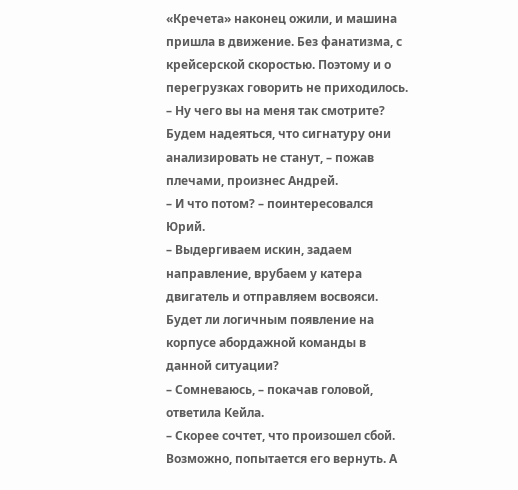«Кречета» наконец ожили, и машина пришла в движение. Без фанатизма, с крейсерской скоростью. Поэтому и о перегрузках говорить не приходилось.
– Ну чего вы на меня так смотрите? Будем надеяться, что сигнатуру они анализировать не станут, – пожав плечами, произнес Андрей.
– И что потом? – поинтересовался Юрий.
– Выдергиваем искин, задаем направление, врубаем у катера двигатель и отправляем восвояси. Будет ли логичным появление на корпусе абордажной команды в данной ситуации?
– Сомневаюсь, – покачав головой, ответила Кейла.
– Скорее сочтет, что произошел сбой. Возможно, попытается его вернуть. А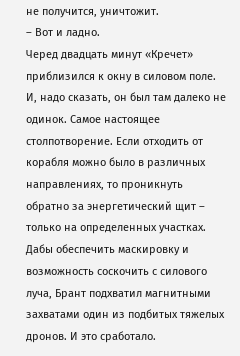не получится, уничтожит.
– Вот и ладно.
Черед двадцать минут «Кречет» приблизился к окну в силовом поле. И, надо сказать, он был там далеко не одинок. Самое настоящее столпотворение. Если отходить от корабля можно было в различных направлениях, то проникнуть обратно за энергетический щит – только на определенных участках.
Дабы обеспечить маскировку и возможность соскочить с силового луча, Брант подхватил магнитными захватами один из подбитых тяжелых дронов. И это сработало.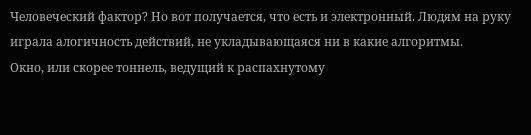Человеческий фактор? Но вот получается, что есть и электронный. Людям на руку играла алогичность действий, не укладывающаяся ни в какие алгоритмы.
Окно, или скорее тоннель, ведущий к распахнутому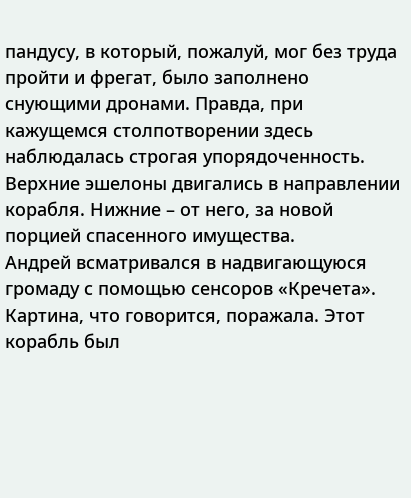пандусу, в который, пожалуй, мог без труда пройти и фрегат, было заполнено снующими дронами. Правда, при кажущемся столпотворении здесь наблюдалась строгая упорядоченность. Верхние эшелоны двигались в направлении корабля. Нижние – от него, за новой порцией спасенного имущества.
Андрей всматривался в надвигающуюся громаду с помощью сенсоров «Кречета». Картина, что говорится, поражала. Этот корабль был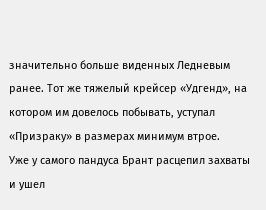значительно больше виденных Ледневым ранее. Тот же тяжелый крейсер «Удгенд», на котором им довелось побывать, уступал «Призраку» в размерах минимум втрое.
Уже у самого пандуса Брант расцепил захваты и ушел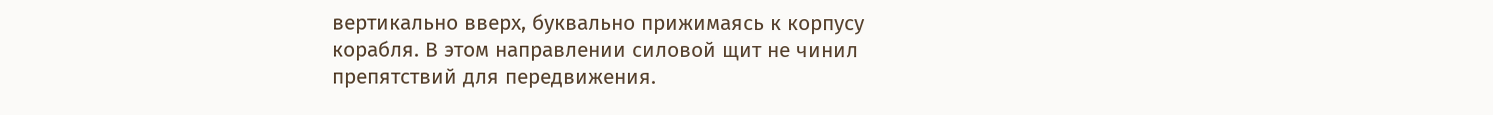вертикально вверх, буквально прижимаясь к корпусу корабля. В этом направлении силовой щит не чинил препятствий для передвижения.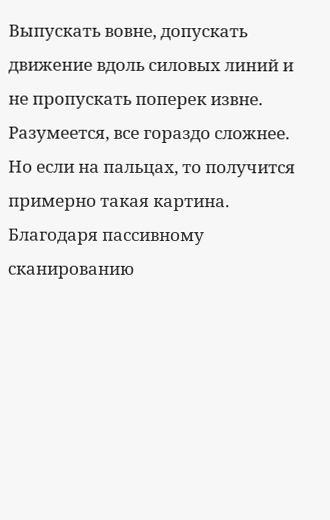Выпускать вовне, допускать движение вдоль силовых линий и не пропускать поперек извне. Разумеется, все гораздо сложнее. Но если на пальцах, то получится примерно такая картина.
Благодаря пассивному сканированию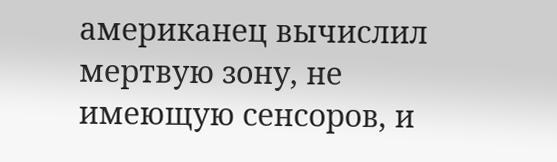американец вычислил мертвую зону, не имеющую сенсоров, и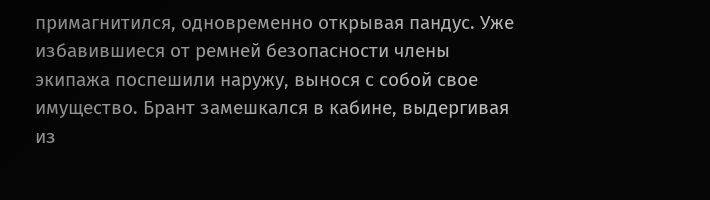примагнитился, одновременно открывая пандус. Уже избавившиеся от ремней безопасности члены экипажа поспешили наружу, вынося с собой свое имущество. Брант замешкался в кабине, выдергивая из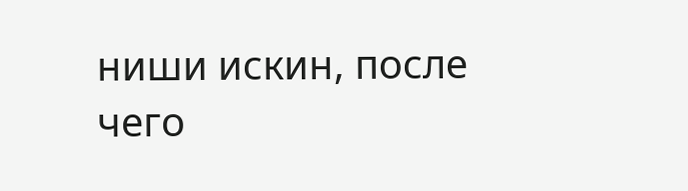ниши искин, после чего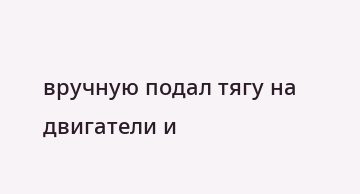вручную подал тягу на двигатели и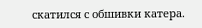скатился с обшивки катера.